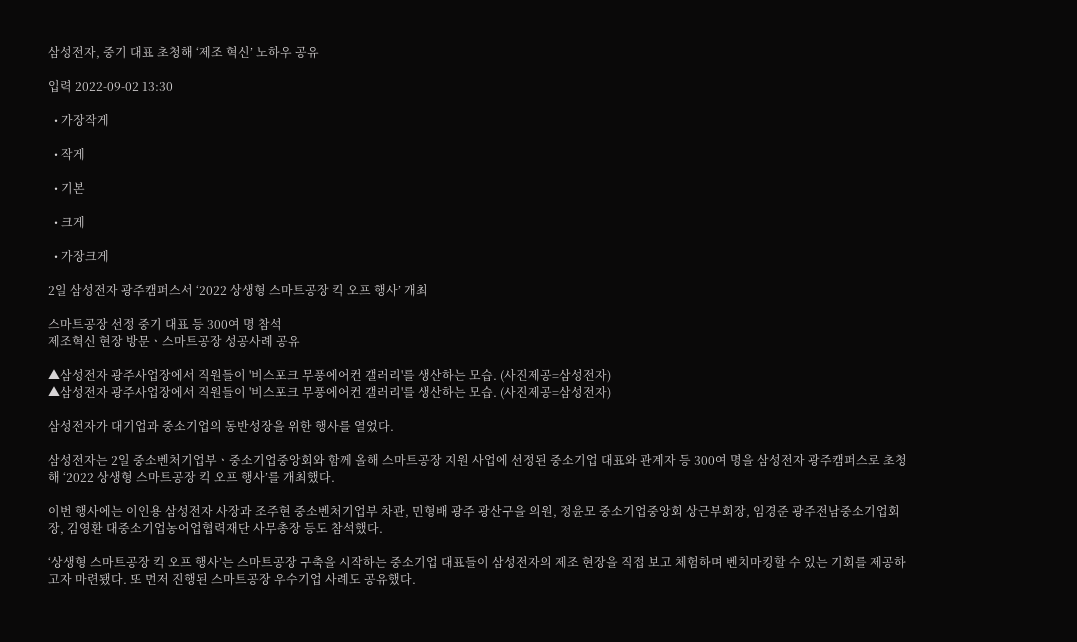삼성전자, 중기 대표 초청해 ‘제조 혁신’ 노하우 공유

입력 2022-09-02 13:30

  • 가장작게

  • 작게

  • 기본

  • 크게

  • 가장크게

2일 삼성전자 광주캠퍼스서 ‘2022 상생형 스마트공장 킥 오프 행사’ 개최

스마트공장 선정 중기 대표 등 300여 명 참석
제조혁신 현장 방문ㆍ스마트공장 성공사례 공유

▲삼성전자 광주사업장에서 직원들이 '비스포크 무풍에어컨 갤러리'를 생산하는 모습. (사진제공=삼성전자)
▲삼성전자 광주사업장에서 직원들이 '비스포크 무풍에어컨 갤러리'를 생산하는 모습. (사진제공=삼성전자)

삼성전자가 대기업과 중소기업의 동반성장을 위한 행사를 열었다.

삼성전자는 2일 중소벤처기업부ㆍ중소기업중앙회와 함께 올해 스마트공장 지원 사업에 선정된 중소기업 대표와 관계자 등 300여 명을 삼성전자 광주캠퍼스로 초청해 ‘2022 상생형 스마트공장 킥 오프 행사’를 개최했다.

이번 행사에는 이인용 삼성전자 사장과 조주현 중소벤처기업부 차관, 민형배 광주 광산구을 의원, 정윤모 중소기업중앙회 상근부회장, 임경준 광주전남중소기업회장, 김영환 대중소기업농어업협력재단 사무총장 등도 참석했다.

‘상생형 스마트공장 킥 오프 행사’는 스마트공장 구축을 시작하는 중소기업 대표들이 삼성전자의 제조 현장을 직접 보고 체험하며 벤치마킹할 수 있는 기회를 제공하고자 마련됐다. 또 먼저 진행된 스마트공장 우수기업 사례도 공유했다.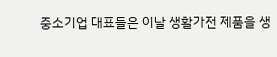중소기업 대표들은 이날 생활가전 제품을 생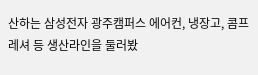산하는 삼성전자 광주캠퍼스 에어컨, 냉장고, 콤프레셔 등 생산라인을 둘러봤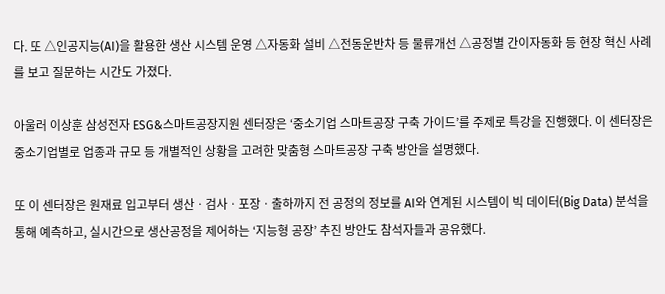다. 또 △인공지능(AI)을 활용한 생산 시스템 운영 △자동화 설비 △전동운반차 등 물류개선 △공정별 간이자동화 등 현장 혁신 사례를 보고 질문하는 시간도 가졌다.

아울러 이상훈 삼성전자 ESG&스마트공장지원 센터장은 ‘중소기업 스마트공장 구축 가이드’를 주제로 특강을 진행했다. 이 센터장은 중소기업별로 업종과 규모 등 개별적인 상황을 고려한 맞춤형 스마트공장 구축 방안을 설명했다.

또 이 센터장은 원재료 입고부터 생산ㆍ검사ㆍ포장ㆍ출하까지 전 공정의 정보를 AI와 연계된 시스템이 빅 데이터(Big Data) 분석을 통해 예측하고, 실시간으로 생산공정을 제어하는 ‘지능형 공장’ 추진 방안도 참석자들과 공유했다.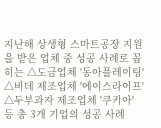지난해 상생형 스마트공장 지원을 받은 업체 중 성공 사례로 꼽히는 △도금업체 '동아플레이팅' △비데 제조업체 '에이스라이프' △두부과자 제조업체 '쿠키아' 등 총 3개 기업의 성공 사례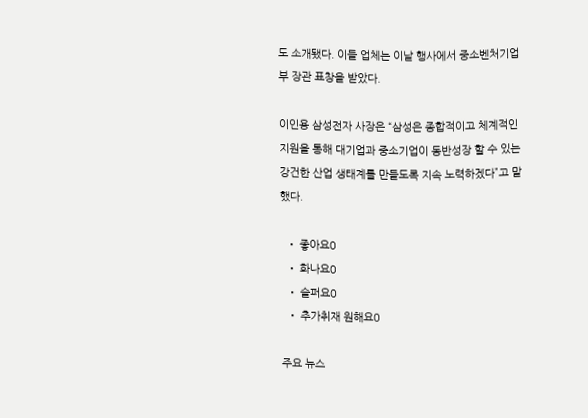도 소개됐다. 이들 업체는 이날 행사에서 중소벤처기업부 장관 표창을 받았다.

이인용 삼성전자 사장은 “삼성은 종합적이고 체계적인 지원을 통해 대기업과 중소기업이 동반성장 할 수 있는 강건한 산업 생태계를 만들도록 지속 노력하겠다”고 말했다.

  • 좋아요0
  • 화나요0
  • 슬퍼요0
  • 추가취재 원해요0

주요 뉴스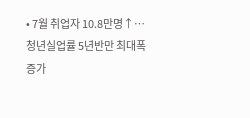• 7월 취업자 10.8만명↑…청년실업률 5년반만 최대폭 증가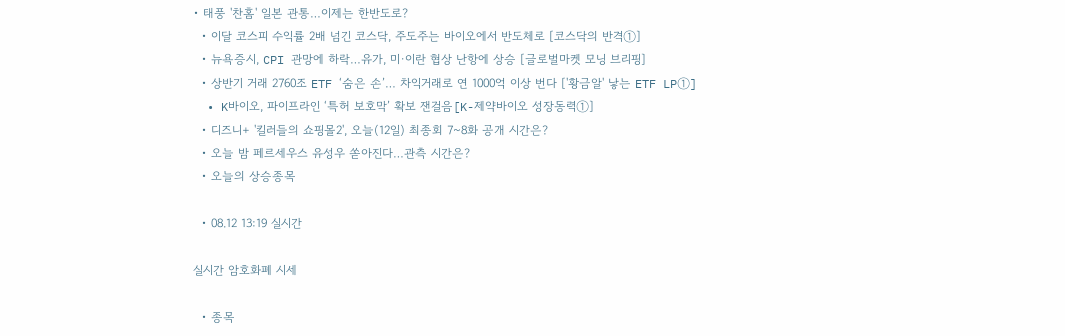• 태풍 '찬홈' 일본 관통…이제는 한반도로?
  • 이달 코스피 수익률 2배 넘긴 코스닥, 주도주는 바이오에서 반도체로 [코스닥의 반격①]
  • 뉴욕증시, CPI 관망에 하락…유가, 미·이란 협상 난항에 상승 [글로벌마켓 모닝 브리핑]
  • 상반기 거래 2760조 ETF ‘숨은 손’… 차익거래로 연 1000억 이상 번다 ['황금알' 낳는 ETF LP①]
  • K바이오, 파이프라인 ‘특허 보호막’ 확보 잰걸음[K-제약바이오 성장동력①]
  • 디즈니+ '킬러들의 쇼핑몰2', 오늘(12일) 최종회 7~8화 공개 시간은?
  • 오늘 밤 페르세우스 유성우 쏟아진다…관측 시간은?
  • 오늘의 상승종목

  • 08.12 13:19 실시간

실시간 암호화폐 시세

  • 종목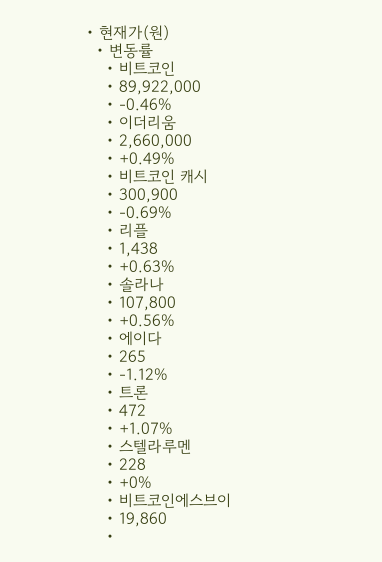• 현재가(원)
  • 변동률
    • 비트코인
    • 89,922,000
    • -0.46%
    • 이더리움
    • 2,660,000
    • +0.49%
    • 비트코인 캐시
    • 300,900
    • -0.69%
    • 리플
    • 1,438
    • +0.63%
    • 솔라나
    • 107,800
    • +0.56%
    • 에이다
    • 265
    • -1.12%
    • 트론
    • 472
    • +1.07%
    • 스텔라루멘
    • 228
    • +0%
    • 비트코인에스브이
    • 19,860
    •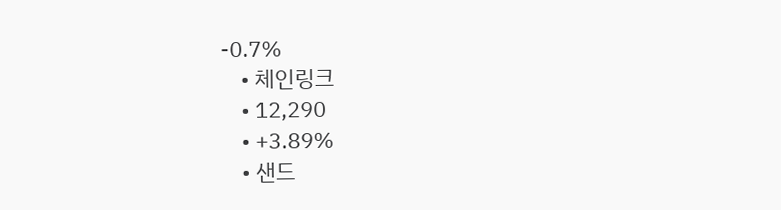-0.7%
    • 체인링크
    • 12,290
    • +3.89%
    • 샌드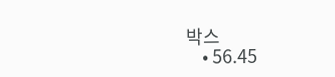박스
    • 56.45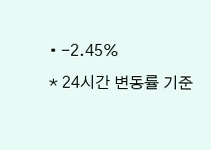• -2.45%
* 24시간 변동률 기준